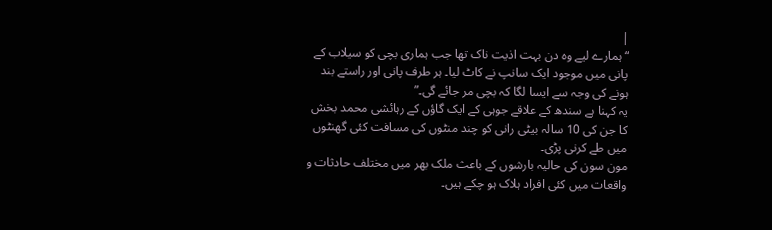|
“ہمارے لیے وہ دن بہت اذیت ناک تھا جب ہماری بچی کو سیلاب کے پانی میں موجود ایک سانپ نے کاٹ لیا۔ ہر طرف پانی اور راستے بند ہونے کی وجہ سے ایسا لگا کہ بچی مر جائے گی۔”
یہ کہنا ہے سندھ کے علاقے جوہی کے ایک گاؤں کے رہائشی محمد بخش کا جن کی 10 سالہ بیٹی رانی کو چند منٹوں کی مسافت کئی گھنٹوں میں طے کرنی پڑی۔
مون سون کی حالیہ بارشوں کے باعث ملک بھر میں مختلف حادثات و واقعات میں کئی افراد ہلاک ہو چکے ہیں۔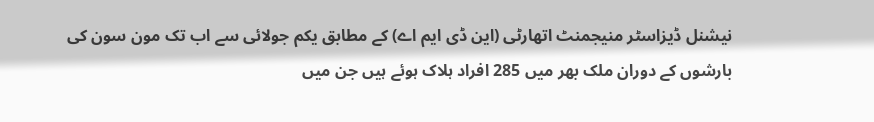نیشنل ڈیزاسٹر منیجمنٹ اتھارٹی (این ڈی ایم اے) کے مطابق یکم جولائی سے اب تک مون سون کی بارشوں کے دوران ملک بھر میں 285 افراد ہلاک ہوئے ہیں جن میں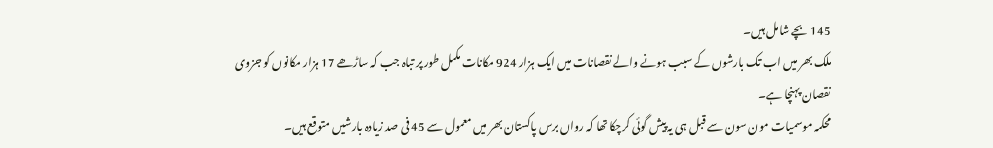145 بچے شامل ہیں۔
ملک بھر میں اب تک بارشوں کے سبب ہونے والے نقصانات میں ایک ہزار 924 مکانات مکمل طور پر تباہ جب کہ ساڑھے 17 ہزار مکانوں کو جزوی نقصان پہنچا ہے۔
محکمہ موسمیات مون سون سے قبل ہی یہ پیش گوئی کرچکا تھا کہ رواں برس پاکستان بھر میں معمول سے 45 فی صد زیادہ بارشیں متوقع ہیں۔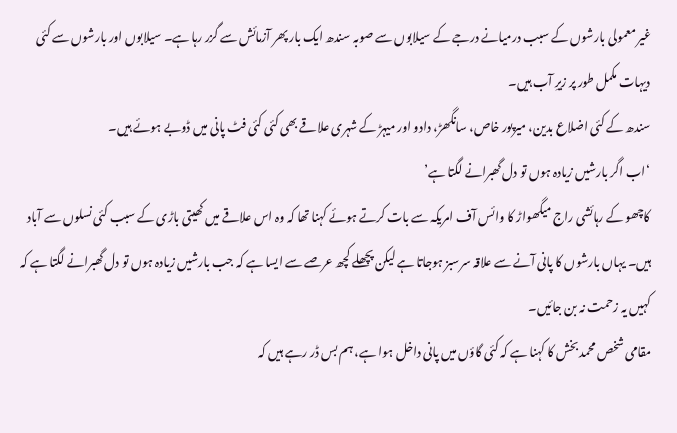غیر معمولی بارشوں کے سبب درمیانے درجے کے سیلابوں سے صوبہ سندھ ایک بار پھر آزمائش سے گزر رہا ہے۔ سیلابوں اور بارشوں سے کئی دیہات مکمل طور پر زیرِ آب ہیں۔
سندھ کے کئی اضلاع بدین، میرپور خاص، سانگھڑ، دادو اور میہڑ کے شہری علاقے بھی کئی کئی فٹ پانی میں ڈوبے ہوئے ہیں۔
‘اب اگر بارشیں زیادہ ہوں تو دل گھبرانے لگتا ہے’
کاچھو کے رہائشی راج میگھواڑ کا وائس آف امریکہ سے بات کرتے ہوئے کہنا تھا کہ وہ اس علاقے میں کھیتی باڑی کے سبب کئی نسلوں سے آباد ہیں۔ یہاں بارشوں کا پانی آنے سے علاقہ سرسبز ہوجاتا ہے لیکن پچھلے کچھ عرصے سے ایسا ہے کہ جب بارشیں زیادہ ہوں تو دل گھبرانے لگتا ہے کہ کہیں یہ زحمت نہ بن جائیں۔
مقامی شخص محمد بخش کا کہنا ہے کہ کئی گاؤں میں پانی داخل ہوا ہے، ہم بس ڈر رہے ہیں کہ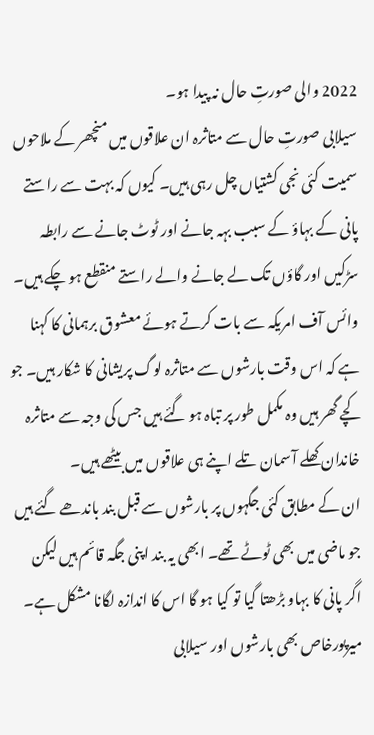2022 والی صورتِ حال نہ پیدا ہو۔
سیلابی صورتِ حال سے متاثرہ ان علاقوں میں منچھر کے ملاحوں سمیت کئی نجی کشتیاں چل رہی ہیں۔ کیوں کہ بہت سے راستے پانی کے بہاؤ کے سبب بہہ جانے اور ٹوٹ جانے سے رابطہ سڑکیں اور گاؤں تک لے جانے والے راستے منقطع ہو چکے ہیں۔
وائس آف امریکہ سے بات کرتے ہوئے معشوق برہمانی کا کہنا ہے کہ اس وقت بارشوں سے متاثرہ لوگ پریشانی کا شکار ہیں۔ جو کچے گھر ہیں وہ مکمل طور پر تباہ ہو گئے ہیں جس کی وجہ سے متاثرہ خاندان کھلے آسمان تلے اپنے ہی علاقوں میں بیٹھے ہیں۔
ان کے مطابق کئی جگہوں پر بارشوں سے قبل بند باندھے گئے ہیں جو ماضی میں بھی ٹوٹے تھے۔ ابھی یہ بند اپنی جگہ قائم ہیں لیکن اگر پانی کا بہاو بڑھتا گیا تو کیا ہو گا اس کا اندازہ لگانا مشکل ہے۔
میرپورخاص بھی بارشوں اور سیلابی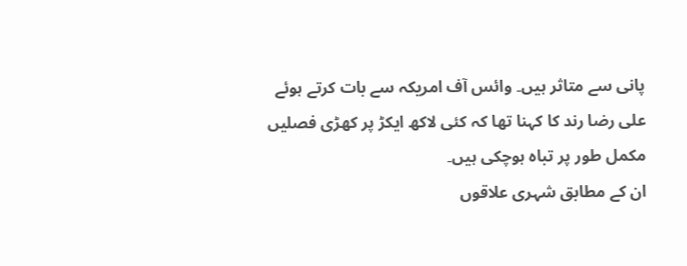پانی سے متاثر ہیں۔ وائس آف امریکہ سے بات کرتے ہوئے علی رضا رند کا کہنا تھا کہ کئی لاکھ ایکڑ پر کھڑی فصلیں مکمل طور پر تباہ ہوچکی ہیں۔
ان کے مطابق شہری علاقوں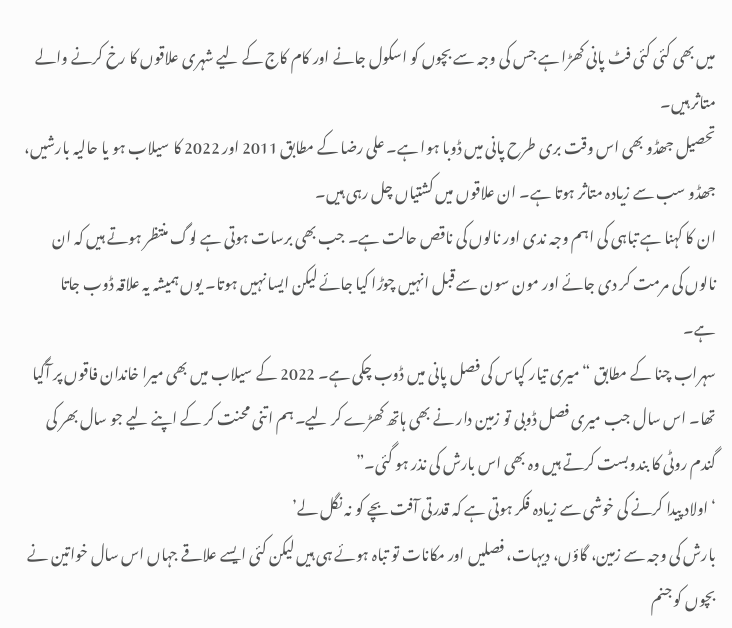میں بھی کئی کئی فٹ پانی کھڑا ہے جس کی وجہ سے بچوں کو اسکول جانے اور کام کاج کے لیے شہری علاقوں کا رخ کرنے والے متاثر ہیں۔
تحصیل جھڈو بھی اس وقت بری طرح پانی میں ڈوبا ہوا ہے۔ علی رضا کے مطابق 2011 اور 2022 کا سیلاب ہو یا حالیہ بارشیں، جھڈو سب سے زیادہ متاثر ہوتا ہے۔ ان علاقوں میں کشتیاں چل رہی ہیں۔
ان کا کہنا ہے تباہی کی اہم وجہ ندی اور نالوں کی ناقص حالت ہے۔ جب بھی برسات ہوتی ہے لوگ منتظر ہوتے ہیں کہ ان نالوں کی مرمت کر دی جائے اور مون سون سے قبل انہیں چوڑا کیا جائے لیکن ایسا نہیں ہوتا۔ یوں ہمیشہ یہ علاقہ ڈوب جاتا ہے۔
سہراب چنا کے مطابق “میری تیار کپاس کی فصل پانی میں ڈوب چکی ہے۔ 2022 کے سیلاب میں بھی میرا خاندان فاقوں پر آگیا تھا۔ اس سال جب میری فصل ڈوبی تو زمین دار نے بھی ہاتھ کھڑے کر لیے۔ ہم اتنی محنت کر کے اپنے لیے جو سال بھر کی گندم روٹی کا بندوبست کرتے ہیں وہ بھی اس بارش کی نذر ہو گئی۔”
‘اولاد پیدا کرنے کی خوشی سے زیادہ فکر ہوتی ہے کہ قدرتی آفت بچے کو نہ نگل لے’
بارش کی وجہ سے زمین، گاؤں، دیہات، فصلیں اور مکانات تو تباہ ہوئے ہی ہیں لیکن کئی ایسے علاقے جہاں اس سال خواتین نے بچوں کو جنم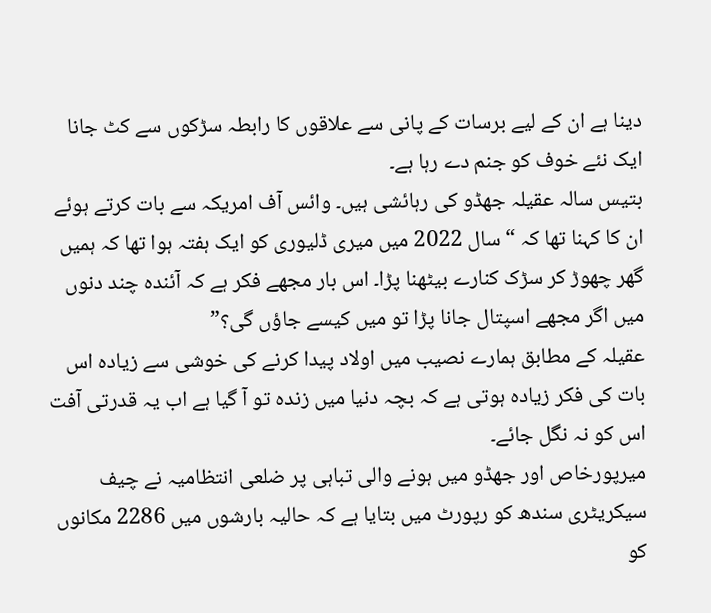دینا ہے ان کے لیے برسات کے پانی سے علاقوں کا رابطہ سڑکوں سے کٹ جانا ایک نئے خوف کو جنم دے رہا ہے۔
بتیس سالہ عقیلہ جھڈو کی رہائشی ہیں۔ وائس آف امریکہ سے بات کرتے ہوئے ان کا کہنا تھا کہ “سال 2022 میں میری ڈلیوری کو ایک ہفتہ ہوا تھا کہ ہمیں گھر چھوڑ کر سڑک کنارے بیٹھنا پڑا۔ اس بار مجھے فکر ہے کہ آئندہ چند دنوں میں اگر مجھے اسپتال جانا پڑا تو میں کیسے جاؤں گی؟”
عقیلہ کے مطابق ہمارے نصیب میں اولاد پیدا کرنے کی خوشی سے زیادہ اس بات کی فکر زیادہ ہوتی ہے کہ بچہ دنیا میں زندہ تو آ گیا ہے اب یہ قدرتی آفت اس کو نہ نگل جائے۔
میرپورخاص اور جھڈو میں ہونے والی تباہی پر ضلعی انتظامیہ نے چیف سیکریٹری سندھ کو رپورٹ میں بتایا ہے کہ حالیہ بارشوں میں 2286 مکانوں کو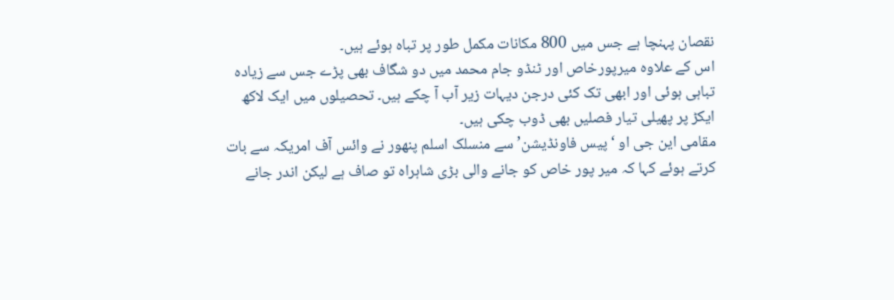نقصان پہنچا ہے جس میں 800 مکانات مکمل طور پر تباہ ہوئے ہیں۔
اس کے علاوہ میرپورخاص اور ٹنڈو جام محمد میں دو شگاف بھی پڑے جس سے زیادہ تباہی ہوئی اور ابھی تک کئی درجن دیہات زیر آب آ چکے ہیں۔ تحصیلوں میں ایک لاکھ ایکڑ پر پھیلی تیار فصلیں بھی ڈوب چکی ہیں۔
مقامی این جی او ‘پیس فاونڈیشن’ سے منسلک اسلم پنھور نے وائس آف امریکہ سے بات کرتے ہوئے کہا کہ میر پور خاص کو جانے والی بڑی شاہراہ تو صاف ہے لیکن اندر جانے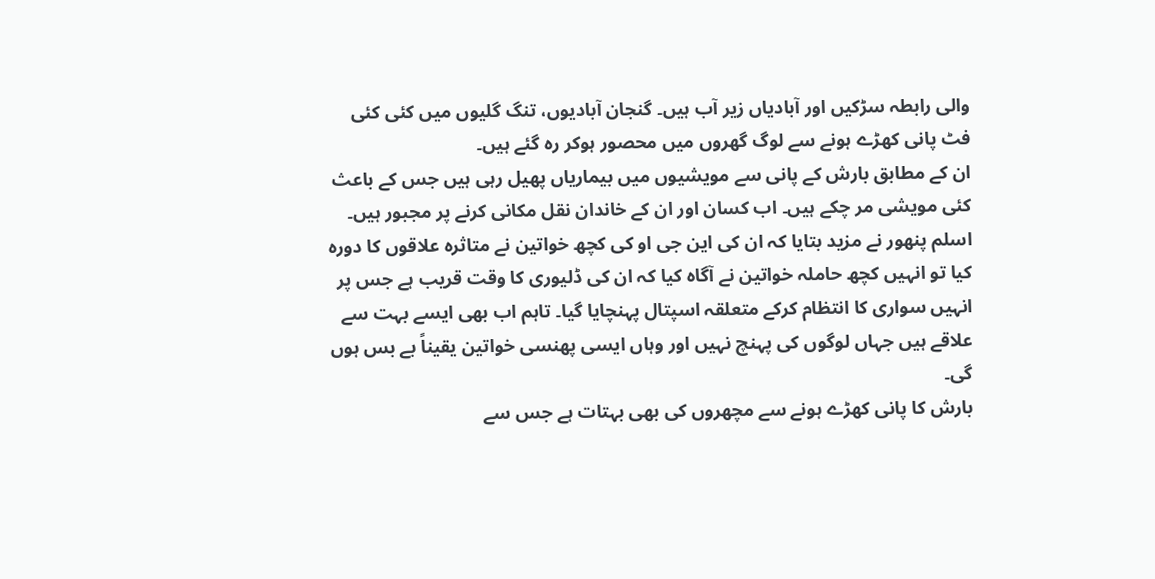والی رابطہ سڑکیں اور آبادیاں زیر آب ہیں۔ گنجان آبادیوں، تنگ گلیوں میں کئی کئی فٹ پانی کھڑے ہونے سے لوگ گھروں میں محصور ہوکر رہ گئے ہیں۔
ان کے مطابق بارش کے پانی سے مویشیوں میں بیماریاں پھیل رہی ہیں جس کے باعث کئی مویشی مر چکے ہیں۔ اب کسان اور ان کے خاندان نقل مکانی کرنے پر مجبور ہیں۔
اسلم پنھور نے مزید بتایا کہ ان کی این جی او کی کچھ خواتین نے متاثرہ علاقوں کا دورہ کیا تو انہیں کچھ حاملہ خواتین نے آگاہ کیا کہ ان کی ڈلیوری کا وقت قریب ہے جس پر انہیں سواری کا انتظام کرکے متعلقہ اسپتال پہنچایا گیا۔ تاہم اب بھی ایسے بہت سے علاقے ہیں جہاں لوگوں کی پہنچ نہیں اور وہاں ایسی پھنسی خواتین یقیناً بے بس ہوں گی۔
بارش کا پانی کھڑے ہونے سے مچھروں کی بھی بہتات ہے جس سے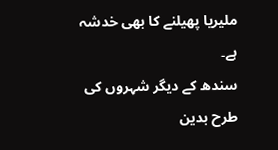ملیریا پھیلنے کا بھی خدشہ ہے۔
سندھ کے دیگر شہروں کی طرح بدین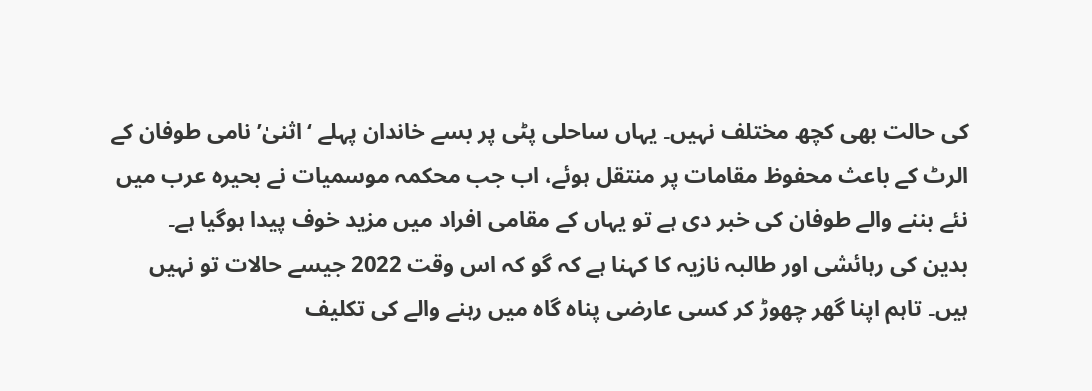کی حالت بھی کچھ مختلف نہیں۔ یہاں ساحلی پٹی پر بسے خاندان پہلے ‘اثنیٰ’ نامی طوفان کے الرٹ کے باعث محفوظ مقامات پر منتقل ہوئے، اب جب محکمہ موسمیات نے بحیرہ عرب میں نئے بننے والے طوفان کی خبر دی ہے تو یہاں کے مقامی افراد میں مزید خوف پیدا ہوگیا ہے۔
بدین کی رہائشی اور طالبہ نازیہ کا کہنا ہے کہ گو کہ اس وقت 2022 جیسے حالات تو نہیں ہیں۔ تاہم اپنا گھر چھوڑ کر کسی عارضی پناہ گاہ میں رہنے والے کی تکلیف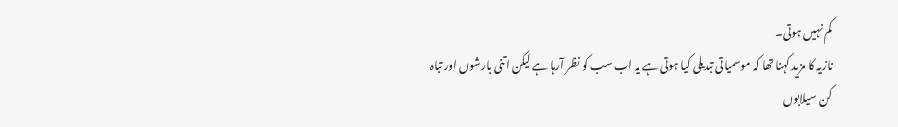کم نہیں ہوتی۔
نازیہ کا مزید کہنا تھا کہ موسمیاتی تبدیلی کیا ہوتی ہے یہ اب سب کو نظر آرہا ہے لیکن اتنی بارشوں اور تباہ کن سیلابوں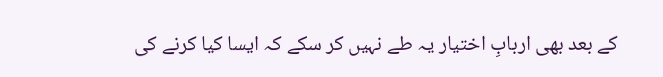کے بعد بھی اربابِ اختیار یہ طے نہیں کر سکے کہ ایسا کیا کرنے کی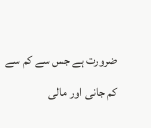ضرورت ہے جس سے کم سے کم جانی اور مالی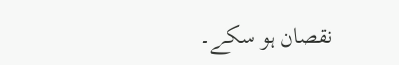نقصان ہو سکے۔